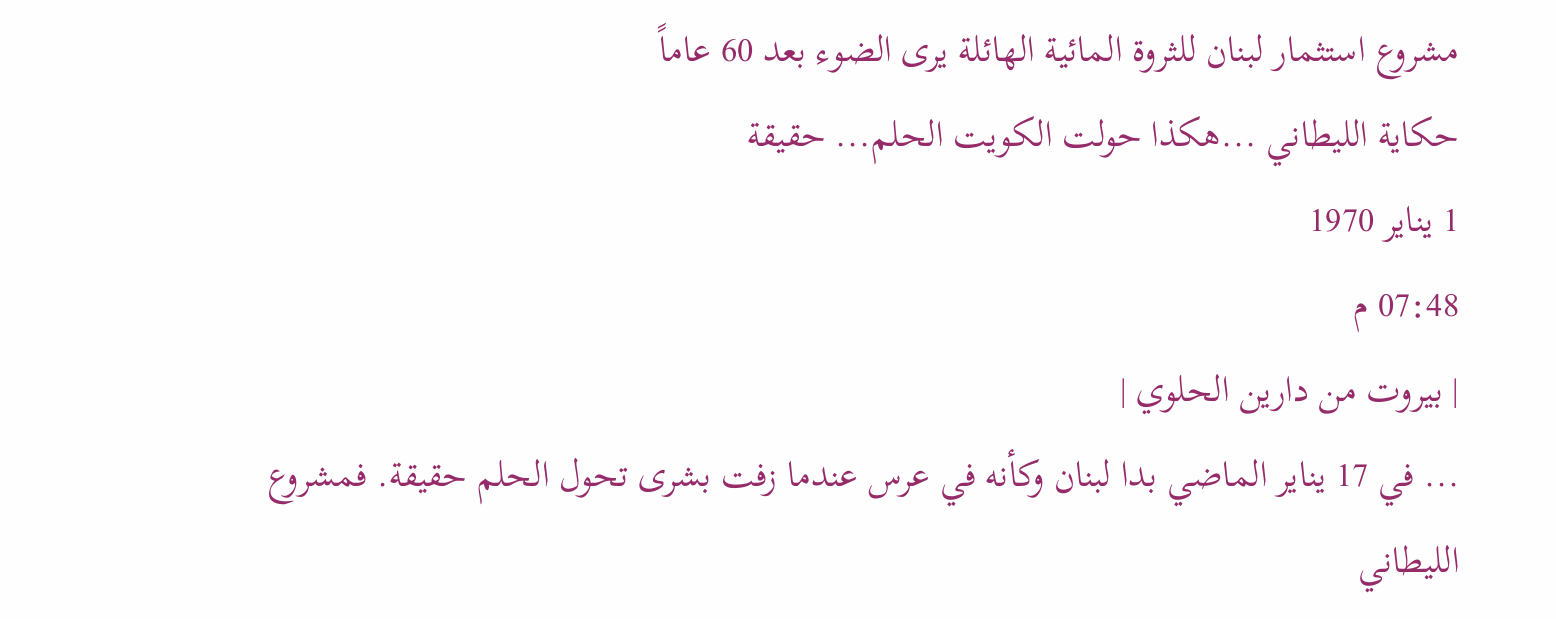مشروع استثمار لبنان للثروة المائية الهائلة يرى الضوء بعد 60 عاماً
حكاية الليطاني ...هكذا حولت الكويت الحلم... حقيقة
1 يناير 1970
07:48 م
| بيروت من دارين الحلوي |
... في 17 يناير الماضي بدا لبنان وكأنه في عرس عندما زفت بشرى تحول الحلم حقيقة. فمشروع الليطاني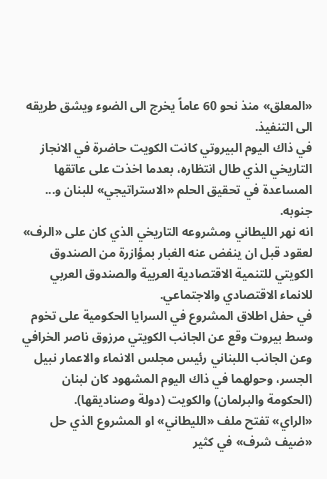«المعلق» منذ نحو 60 عاماً يخرج الى الضوء ويشق طريقه الى التنفيذ.
في ذاك اليوم البيروتي كانت الكويت حاضرة في الانجاز التاريخي الذي طال انتظاره، بعدما اخذت على عاتقها المساعدة في تحقيق الحلم «الاستراتيجي» للبنان و... جنوبه.
انه نهر الليطاني ومشروعه التاريخي الذي كان على «الرف» لعقود قبل ان ينفض عنه الغبار بمؤازرة من الصندوق الكويتي للتنمية الاقتصادية العربية والصندوق العربي للانماء الاقتصادي والاجتماعي.
في حفل اطلاق المشروع في السرايا الحكومية على تخوم وسط بيروت وقع عن الجانب الكويتي مرزوق ناصر الخرافي وعن الجانب اللبناني رئيس مجلس الانماء والاعمار نبيل الجسر، وحولهما في ذاك اليوم المشهود كان لبنان (الحكومة والبرلمان) والكويت (دولة وصناديقها).
«الراي» تفتح ملف «الليطاني» او المشروع الذي حل «ضيف شرف» في كثير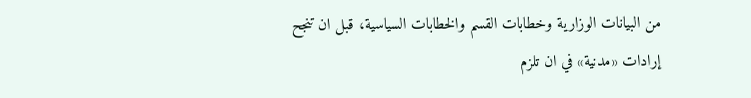من البيانات الوزارية وخطابات القسم والخطابات السياسية، قبل ان تنجح إرادات «مدنية» في ان تلزم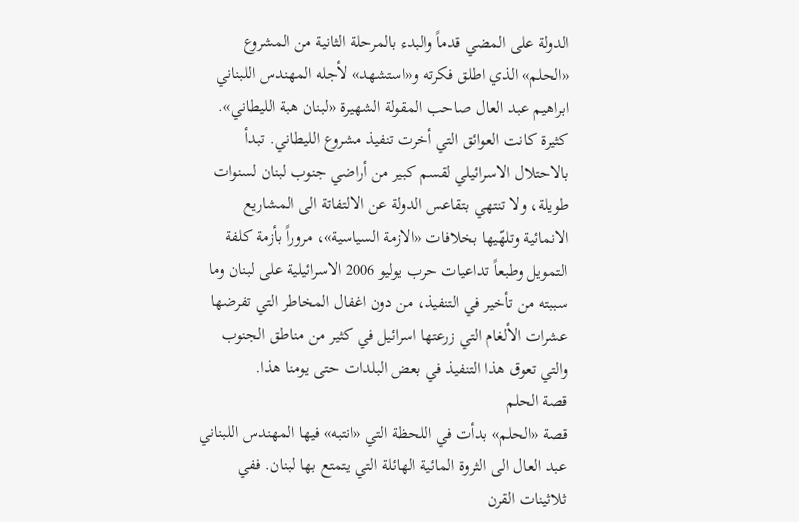الدولة على المضي قدماً والبدء بالمرحلة الثانية من المشروع «الحلم» الذي اطلق فكرته و«استشهد» لأجله المهندس اللبناني ابراهيم عبد العال صاحب المقولة الشهيرة «لبنان هبة الليطاني».
كثيرة كانت العوائق التي أخرت تنفيذ مشروع الليطاني. تبدأ بالاحتلال الاسرائيلي لقسم كبير من أراضي جنوب لبنان لسنوات طويلة، ولا تنتهي بتقاعس الدولة عن الالتفاتة الى المشاريع الانمائية وتلهّيها بخلافات «الازمة السياسية»، مروراً بأزمة كلفة التمويل وطبعاً تداعيات حرب يوليو 2006 الاسرائيلية على لبنان وما سببته من تأخير في التنفيذ، من دون اغفال المخاطر التي تفرضها عشرات الألغام التي زرعتها اسرائيل في كثير من مناطق الجنوب والتي تعوق هذا التنفيذ في بعض البلدات حتى يومنا هذا.
قصة الحلم
قصة «الحلم» بدأت في اللحظة التي «انتبه» فيها المهندس اللبناني عبد العال الى الثروة المائية الهائلة التي يتمتع بها لبنان. ففي ثلاثينات القرن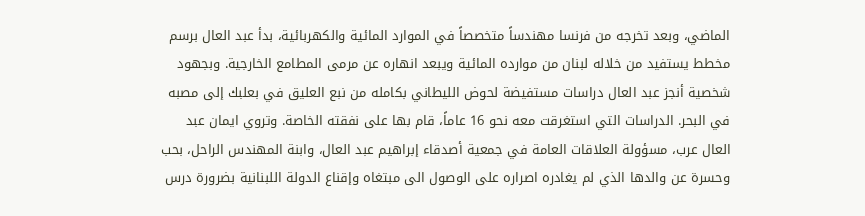الماضي، وبعد تخرجه من فرنسا مهندساً متخصصاً في الموارد المائية والكهربائية، بدأ عبد العال برسم مخطط يستفيد من خلاله لبنان من موارده المائية ويبعد انهاره عن مرمى المطامع الخارجية. وبجهود شخصية أنجز عبد العال دراسات مستفيضة لحوض الليطاني بكامله من نبع العليق في بعلبك إلى مصبه في البحر. الدراسات التي استغرقت معه نحو 16 عاماً، قام بها على نفقته الخاصة. وتروي ايمان عبد العال عرب، مسؤولة العلاقات العامة في جمعية أصدقاء إبراهيم عبد العال، وابنة المهندس الراحل، بحب وحسرة عن والدها الذي لم يغادره اصراره على الوصول الى مبتغاه وإقناع الدولة اللبنانية بضرورة درس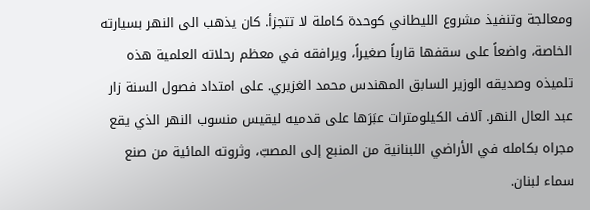ومعالجة وتنفيذ مشروع الليطاني كوحدة كاملة لا تتجزأ. كان يذهب الى النهر بسيارته الخاصة، واضعاً على سقفها قارباً صغيراً، ويرافقه في معظم رحلاته العلمية هذه تلميذه وصديقه الوزير السابق المهندس محمد الغزيري. على امتداد فصول السنة زار عبد العال النهر. آلاف الكيلومترات عبَرَها على قدميه ليقيس منسوب النهر الذي يقع مجراه بكامله في الأراضي اللبنانية من المنبع إلى المصبّ، وثروته المائية من صنع سماء لبنان.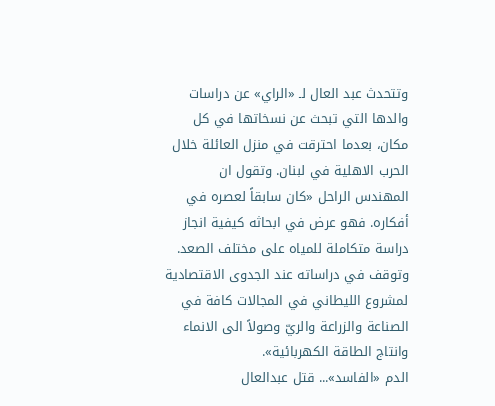وتتحدث عبد العال لـ «الراي» عن دراسات والدها التي تبحث عن نسخاتها في كل مكان، بعدما احترقت في منزل العائلة خلال الحرب الاهلية في لبنان. وتقول ان المهندس الراحل «كان سابقاً لعصره في أفكاره. فهو عرض في ابحاثه كيفية انجاز دراسة متكاملة للمياه على مختلف الصعد. وتوقف في دراساته عند الجدوى الاقتصادية لمشروع الليطاني في المجالات كافة في الصناعة والزراعة والريّ وصولاً الى الانماء وانتاج الطاقة الكهربائية».
الدم «الفاسد»... قتل عبدالعال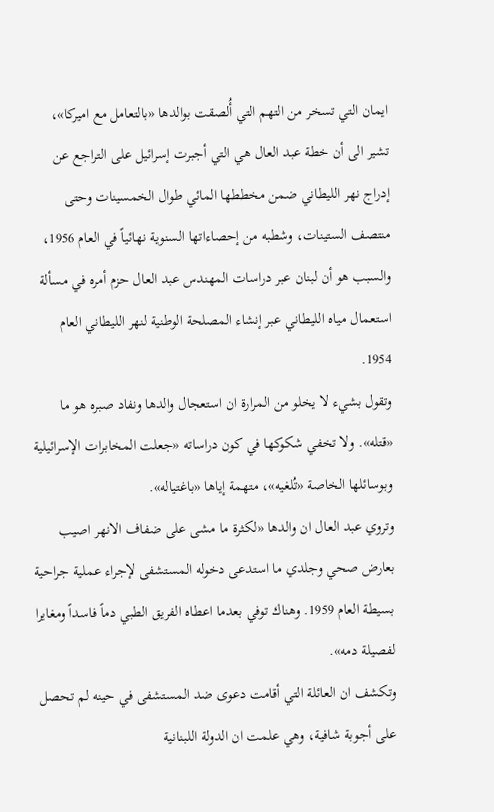ايمان التي تسخر من التهم التي أُلصقت بوالدها «بالتعامل مع اميركا»، تشير الى أن خطة عبد العال هي التي أجبرت إسرائيل على التراجع عن إدراج نهر الليطاني ضمن مخططها المائي طوال الخمسينات وحتى منتصف الستينات، وشطبه من إحصاءاتها السنوية نهائياً في العام 1956، والسبب هو أن لبنان عبر دراسات المهندس عبد العال حزم أمره في مسألة استعمال مياه الليطاني عبر إنشاء المصلحة الوطنية لنهر الليطاني العام 1954.
وتقول بشيء لا يخلو من المرارة ان استعجال والدها ونفاد صبره هو ما «قتله». ولا تخفي شكوكها في كون دراساته «جعلت المخابرات الإسرائيلية وبوسائلها الخاصة «تُلغيه»، متهمة إياها «باغتياله».
وتروي عبد العال ان والدها «لكثرة ما مشى على ضفاف الانهر اصيب بعارض صحي وجلدي ما استدعى دخوله المستشفى لإجراء عملية جراحية بسيطة العام 1959. وهناك توفي بعدما اعطاه الفريق الطبي دماً فاسداً ومغايرا لفصيلة دمه».
وتكشف ان العائلة التي أقامت دعوى ضد المستشفى في حينه لم تحصل على أجوبة شافية، وهي علمت ان الدولة اللبنانية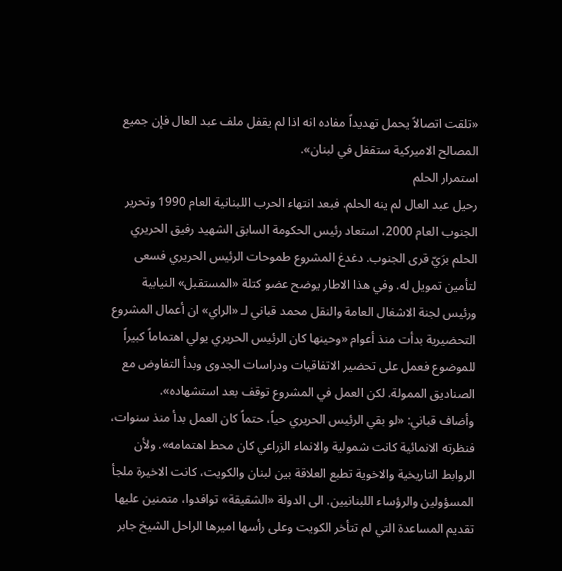«تلقت اتصالاً يحمل تهديداً مفاده انه اذا لم يقفل ملف عبد العال فإن جميع المصالح الاميركية ستقفل في لبنان».
استمرار الحلم
رحيل عبد العال لم ينه الحلم. فبعد انتهاء الحرب اللبنانية العام 1990 وتحرير الجنوب العام 2000، استعاد رئيس الحكومة السابق الشهيد رفيق الحريري الحلم برَيّ قرى الجنوب. دغدغ المشروع طموحات الرئيس الحريري فسعى لتأمين تمويل له. وفي هذا الاطار يوضح عضو كتلة «المستقبل» النيابية ورئيس لجنة الاشغال العامة والنقل محمد قباني لـ «الراي» ان أعمال المشروع التحضيرية بدأت منذ أعوام «وحينها كان الرئيس الحريري يولي اهتماماً كبيراً للموضوع فعمل على تحضير الاتفاقيات ودراسات الجدوى وبدأ التفاوض مع الصناديق الممولة. لكن العمل في المشروع توقف بعد استشهاده».
وأضاف قباني: «لو بقي الرئيس الحريري حياً، حتماً كان العمل بدأ منذ سنوات، فنظرته الانمائية كانت شمولية والانماء الزراعي كان محط اهتمامه». ولأن الروابط التاريخية والاخوية تطبع العلاقة بين لبنان والكويت، كانت الاخيرة ملجأ المسؤولين والرؤساء اللبنانيين. الى الدولة «الشقيقة» توافدوا، متمنين عليها تقديم المساعدة التي لم تتأخر الكويت وعلى رأسها اميرها الراحل الشيخ جابر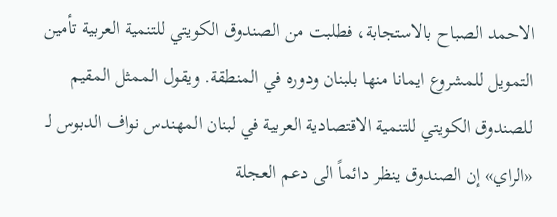الاحمد الصباح بالاستجابة، فطلبت من الصندوق الكويتي للتنمية العربية تأمين التمويل للمشروع ايمانا منها بلبنان ودوره في المنطقة. ويقول الممثل المقيم للصندوق الكويتي للتنمية الاقتصادية العربية في لبنان المهندس نواف الدبوس لـ «الراي» إن الصندوق ينظر دائماً الى دعم العجلة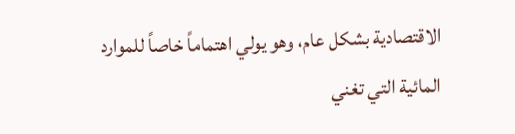الاقتصادية بشكل عام، وهو يولي اهتماماً خاصاً للموارد المائية التي تغني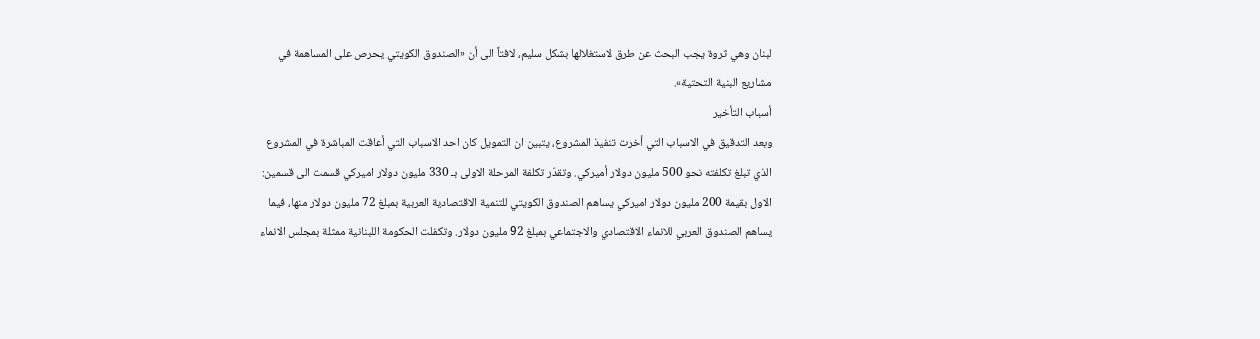لبنان وهي ثروة يجب البحث عن طرق لاستغلالها بشكل سليم، لافتاً الى أن «الصندوق الكويتي يحرص على المساهمة في مشاريع البنية التحتية».
أسباب التأخير
وبعد التدقيق في الاسباب التي أخرت تنفيذ المشروع، يتبين ان التمويل كان احد الاسباب التي أعاقت المباشرة في المشروع الذي تبلغ تكلفته نحو 500 مليون دولار أميركي. وتقدّر تكلفة المرحلة الاولى بـ 330 مليون دولار اميركي قسمت الى قسمين: الاول بقيمة 200 مليون دولار اميركي يساهم الصندوق الكويتي للتنمية الاقتصادية العربية بمبلغ 72 مليون دولار منها، فيما يساهم الصندوق العربي للانماء الاقتصادي والاجتماعي بمبلغ 92 مليون دولار. وتكفلت الحكومة اللبنانية ممثلة بمجلس الانماء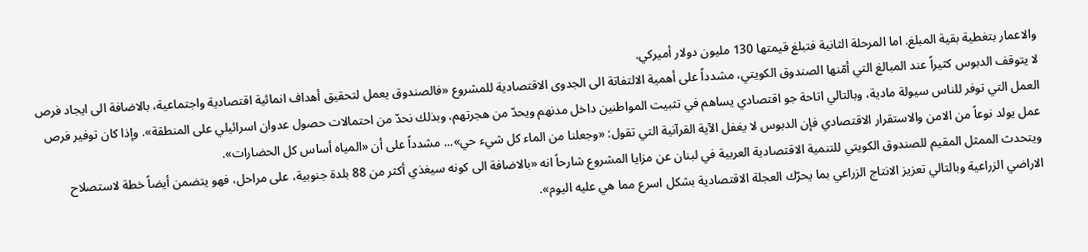والاعمار بتغطية بقية المبلغ. اما المرحلة الثانية فتبلغ قيمتها 130 مليون دولار أميركي.
لا يتوقف الدبوس كثيراً عند المبالغ التي أمّنها الصندوق الكويتي، مشدداً على أهمية الالتفاتة الى الجدوى الاقتصادية للمشروع «فالصندوق يعمل لتحقيق أهداف انمائية اقتصادية واجتماعية، بالاضافة الى ايجاد فرص العمل التي توفر للناس سيولة مادية، وبالتالي اتاحة جو اقتصادي يساهم في تثبيت المواطنين داخل مدنهم ويحدّ من هجرتهم، وبذلك نحدّ من احتمالات حصول عدوان اسرائيلي على المنطقة». وإذا كان توفير فرص عمل يولد نوعاً من الامن والاستقرار الاقتصادي فإن الدبوس لا يغفل الآية القرآنية التي تقول: «وجعلنا من الماء كل شيء حي»... مشدداً على أن «المياه أساس كل الحضارات».
ويتحدث الممثل المقيم للصندوق الكويتي للتنمية الاقتصادية العربية في لبنان عن مزايا المشروع شارحاً انه «بالاضافة الى كونه سيغذي أكثر من 88 بلدة جنوبية، على مراحل، فهو يتضمن أيضاً خطة لاستصلاح الاراضي الزراعية وبالتالي تعزيز الانتاج الزراعي بما يحرّك العجلة الاقتصادية بشكل اسرع مما هي عليه اليوم».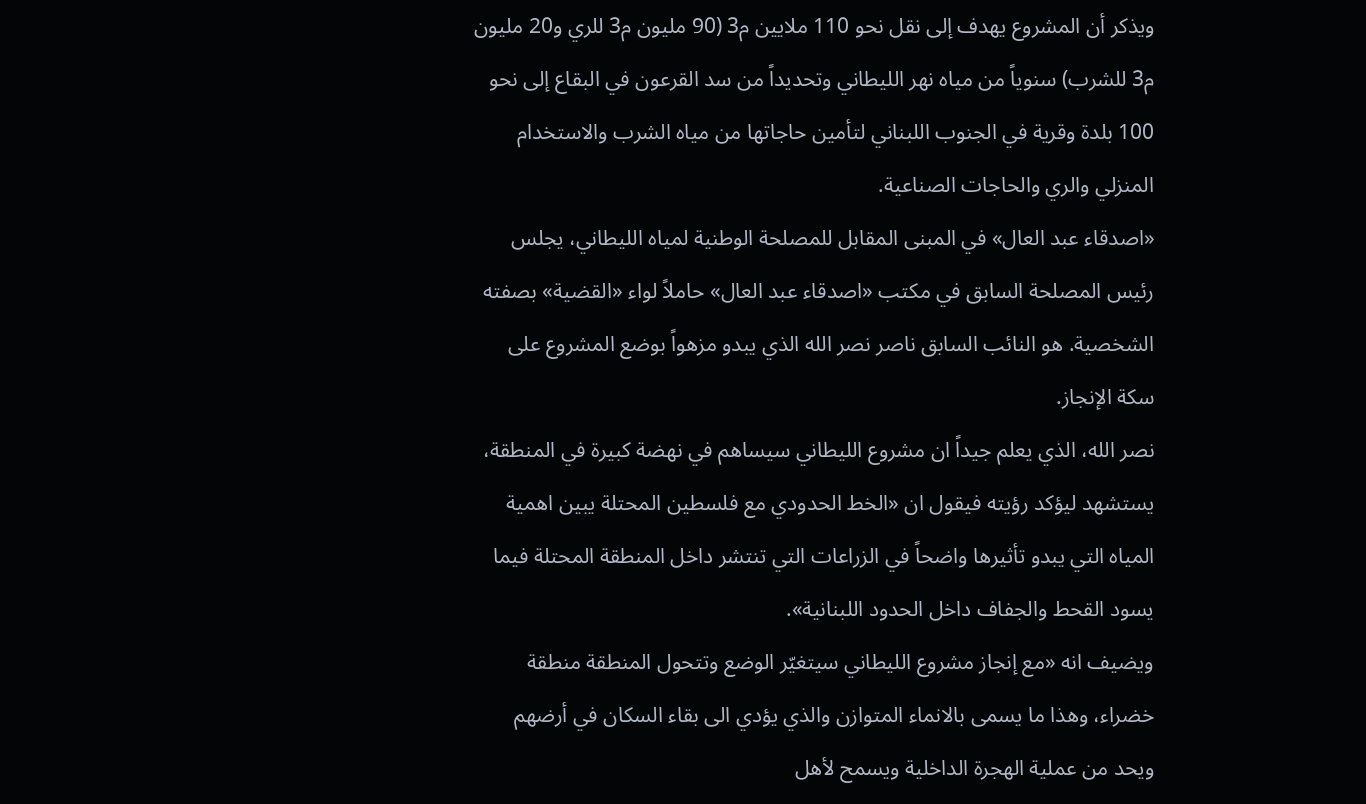ويذكر أن المشروع يهدف إلى نقل نحو 110 ملايين م3 (90 مليون م3 للري و20 مليون م3 للشرب) سنوياً من مياه نهر الليطاني وتحديداً من سد القرعون في البقاع إلى نحو 100 بلدة وقرية في الجنوب اللبناني لتأمين حاجاتها من مياه الشرب والاستخدام المنزلي والري والحاجات الصناعية.
«اصدقاء عبد العال» في المبنى المقابل للمصلحة الوطنية لمياه الليطاني، يجلس رئيس المصلحة السابق في مكتب «اصدقاء عبد العال» حاملاً لواء «القضية» بصفته الشخصية. هو النائب السابق ناصر نصر الله الذي يبدو مزهواً بوضع المشروع على سكة الإنجاز.
نصر الله، الذي يعلم جيداً ان مشروع الليطاني سيساهم في نهضة كبيرة في المنطقة، يستشهد ليؤكد رؤيته فيقول ان «الخط الحدودي مع فلسطين المحتلة يبين اهمية المياه التي يبدو تأثيرها واضحاً في الزراعات التي تنتشر داخل المنطقة المحتلة فيما يسود القحط والجفاف داخل الحدود اللبنانية».
ويضيف انه «مع إنجاز مشروع الليطاني سيتغيّر الوضع وتتحول المنطقة منطقة خضراء، وهذا ما يسمى بالانماء المتوازن والذي يؤدي الى بقاء السكان في أرضهم ويحد من عملية الهجرة الداخلية ويسمح لأهل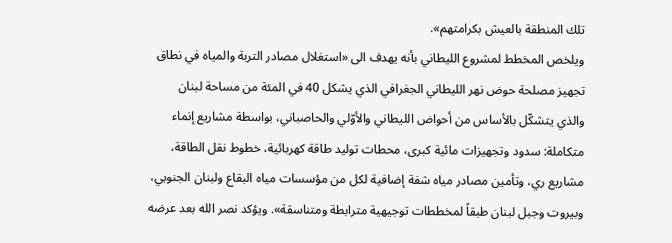تلك المنطقة بالعيش بكرامتهم».
ويلخص المخطط لمشروع الليطاني بأنه يهدف الى «استغلال مصادر التربة والمياه في نطاق تجهيز مصلحة حوض نهر الليطاني الجغرافي الذي يشكل 40 في المئة من مساحة لبنان والذي يتشكّل بالأساس من أحواض الليطاني والأوّلي والحاصباني، بواسطة مشاريع إنماء متكاملة: سدود وتجهيزات مائية كبرى، محطات توليد طاقة كهربائية، خطوط نقل الطاقة، مشاريع ري، وتأمين مصادر مياه شفة إضافية لكل من مؤسسات مياه البقاع ولبنان الجنوبي، وبيروت وجبل لبنان طبقاً لمخططات توجيهية مترابطة ومتناسقة». ويؤكد نصر الله بعد عرضه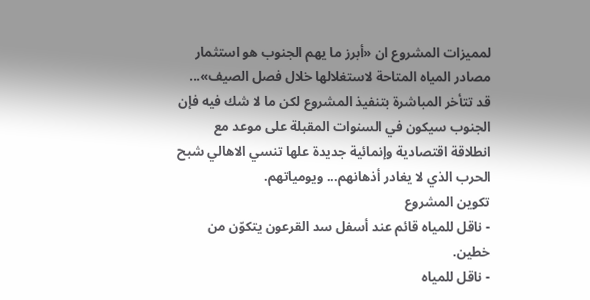لمميزات المشروع ان «أبرز ما يهم الجنوب هو استثمار مصادر المياه المتاحة لاستغلالها خلال فصل الصيف»... قد تتأخر المباشرة بتنفيذ المشروع لكن ما لا شك فيه فإن الجنوب سيكون في السنوات المقبلة على موعد مع انطلاقة اقتصادية وإنمائية جديدة علها تنسي الاهالي شبح الحرب الذي لا يغادر أذهانهم... ويومياتهم.
تكوين المشروع
- ناقل للمياه قائم عند أسفل سد القرعون يتكوّن من خطين.
- ناقل للمياه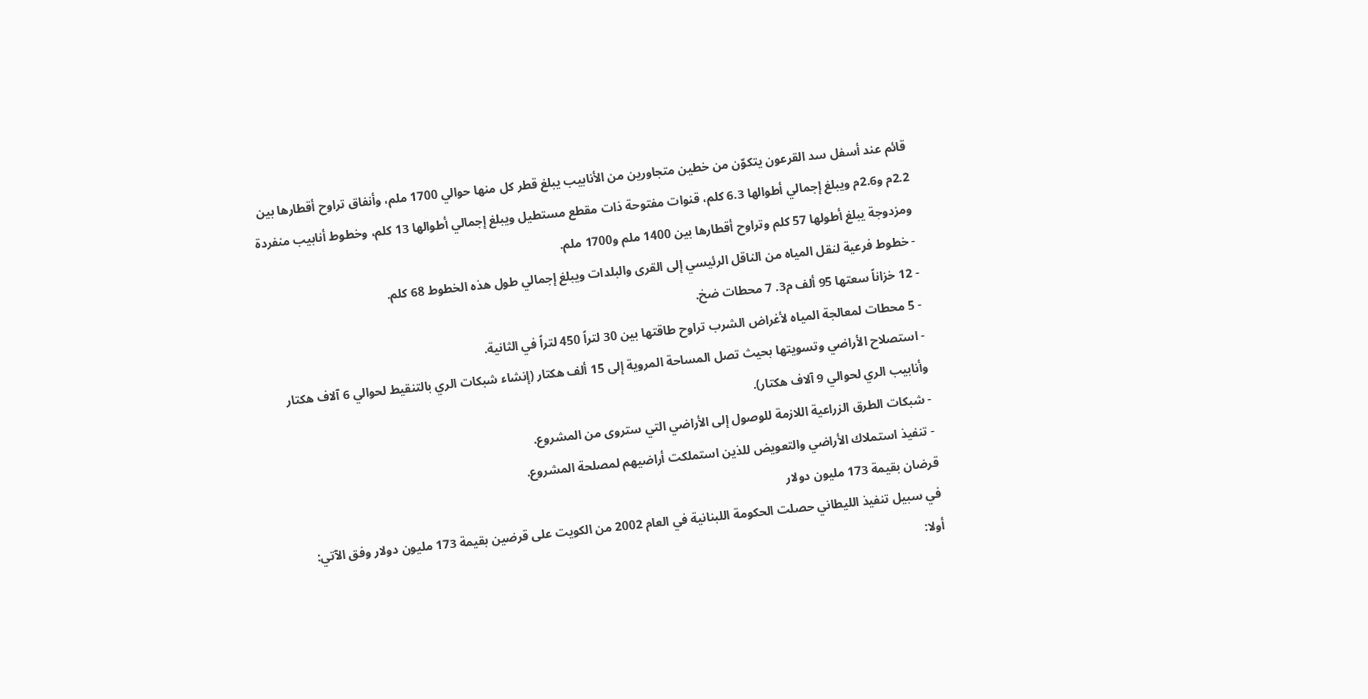قائم عند أسفل سد القرعون يتكوّن من خطين متجاورين من الأنابيب يبلغ قطر كل منها حوالي 1700 ملم، وأنفاق تراوح أقطارها بين 2.2م و2.6م ويبلغ إجمالي أطوالها 6.3 كلم، قنوات مفتوحة ذات مقطع مستطيل ويبلغ إجمالي أطوالها 13 كلم، وخطوط أنابيب منفردة ومزدوجة يبلغ أطولها 57 كلم وتراوح أقطارها بين 1400 ملم و1700 ملم.
- خطوط فرعية لنقل المياه من الناقل الرئيسي إلى القرى والبلدات ويبلغ إجمالي طول هذه الخطوط 68 كلم.
- 12 خزاناً سعتها 95 ألف م3. 7 محطات ضخ.
- 5 محطات لمعالجة المياه لأغراض الشرب تراوح طاقتها بين 30 لتراً 450 لتراً في الثانية.
- استصلاح الأراضي وتسويتها بحيث تصل المساحة المروية إلى 15 ألف هكتار (إنشاء شبكات الري بالتنقيط لحوالي 6 آلاف هكتار وأنابيب الري لحوالي 9 آلاف هكتار).
- شبكات الطرق الزراعية اللازمة للوصول إلى الأراضي التي ستروى من المشروع.
- تنفيذ استملاك الأراضي والتعويض للذين استملكت أراضيهم لمصلحة المشروع.
قرضان بقيمة 173 مليون دولار
في سبيل تنفيذ الليطاني حصلت الحكومة اللبنانية في العام 2002 من الكويت على قرضين بقيمة 173 مليون دولار وفق الآتي:
أولا: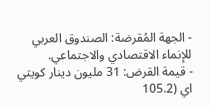- الجهة المُقرضة: الصندوق العربي للإنماء الاقتصادي والاجتماعي.
- قيمة القرض: 31 مليون دينار كويتي اي (105.2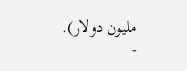مليون دولار).
-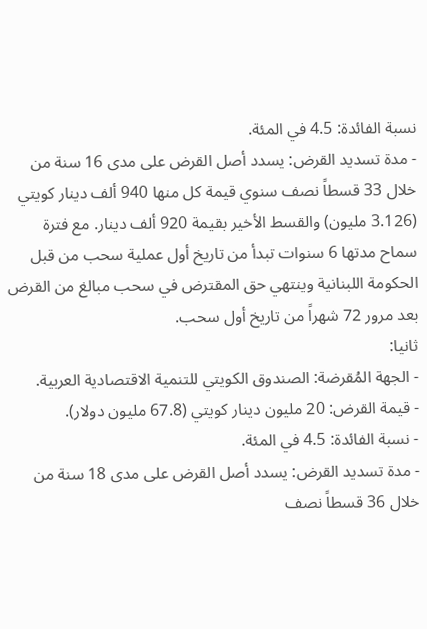نسبة الفائدة: 4.5 في المئة.
- مدة تسديد القرض: يسدد أصل القرض على مدى 16 سنة من خلال 33 قسطاً نصف سنوي قيمة كل منها 940 ألف دينار كويتي (3.126 مليون) والقسط الأخير بقيمة 920 ألف دينار. مع فترة سماح مدتها 6 سنوات تبدأ من تاريخ أول عملية سحب من قبل الحكومة اللبنانية وينتهي حق المقترض في سحب مبالغ من القرض بعد مرور 72 شهراً من تاريخ أول سحب.
ثانيا:
- الجهة المُقرضة: الصندوق الكويتي للتنمية الاقتصادية العربية.
- قيمة القرض: 20 مليون دينار كويتي (67.8 مليون دولار).
- نسبة الفائدة: 4.5 في المئة.
- مدة تسديد القرض: يسدد أصل القرض على مدى 18 سنة من خلال 36 قسطاً نصف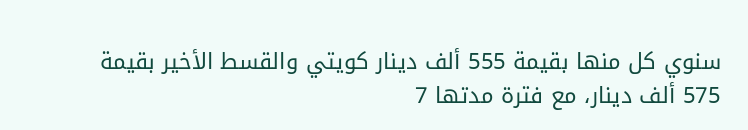سنوي كل منها بقيمة 555 ألف دينار كويتي والقسط الأخير بقيمة 575 ألف دينار، مع فترة مدتها 7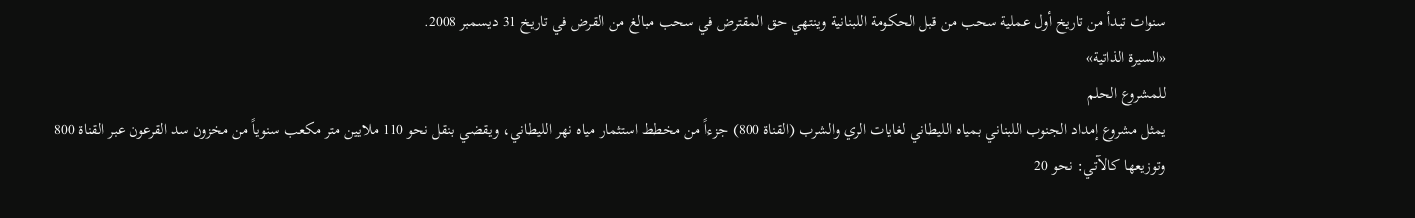سنوات تبدأ من تاريخ أول عملية سحب من قبل الحكومة اللبنانية وينتهي حق المقترض في سحب مبالغ من القرض في تاريخ 31 ديسمبر 2008.
«السيرة الذاتية»
للمشروع الحلم
يمثل مشروع إمداد الجنوب اللبناني بمياه الليطاني لغايات الري والشرب (القناة 800) جزءاً من مخطط استثمار مياه نهر الليطاني، ويقضي بنقل نحو 110 ملايين متر مكعب سنوياً من مخزون سد القرعون عبر القناة 800 وتوزيعها كالآتي: نحو 20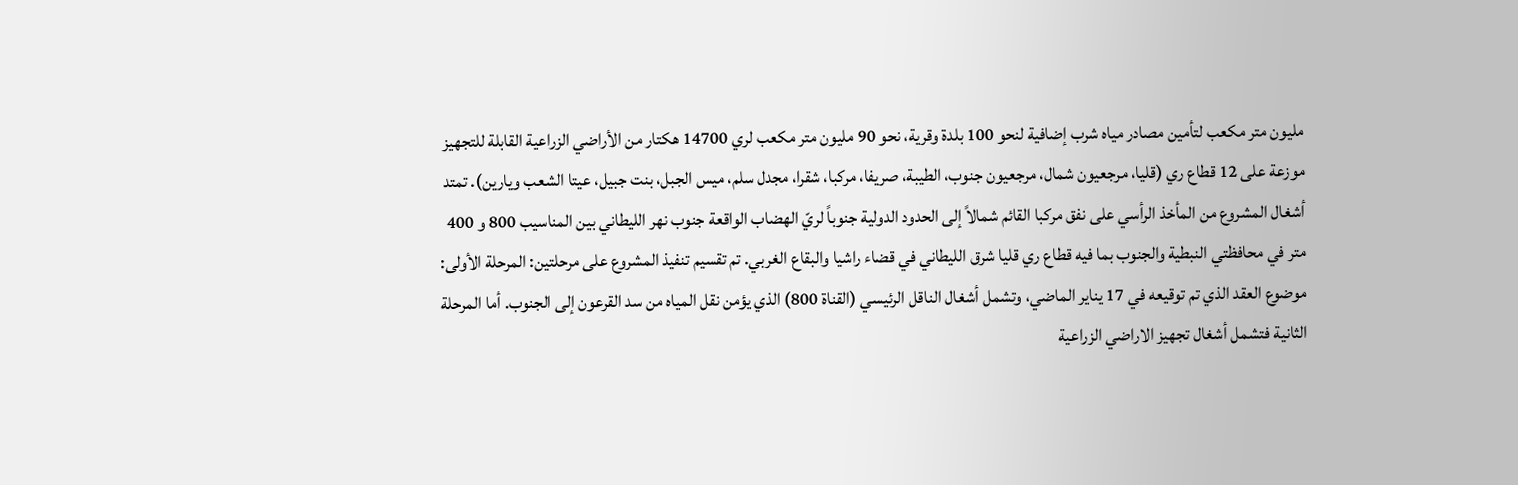مليون متر مكعب لتأمين مصادر مياه شرب إضافية لنحو 100 بلدة وقرية، نحو 90 مليون متر مكعب لري 14700 هكتار من الأراضي الزراعية القابلة للتجهيز موزعة على 12 قطاع ري (قليا، مرجعيون شمال، مرجعيون جنوب، الطيبة، صريفا، مركبا، شقرا، مجدل سلم، ميس الجبل، بنت جبيل، عيتا الشعب ويارين). تمتد أشغال المشروع من المأخذ الرأسي على نفق مركبا القائم شمالاً إلى الحدود الدولية جنوباً لريّ الهضاب الواقعة جنوب نهر الليطاني بين المناسيب 800 و 400 متر في محافظتي النبطية والجنوب بما فيه قطاع ري قليا شرق الليطاني في قضاء راشيا والبقاع الغربي. تم تقسيم تنفيذ المشروع على مرحلتين: المرحلة الأولى: موضوع العقد الذي تم توقيعه في 17 يناير الماضي، وتشمل أشغال الناقل الرئيسي (القناة 800) الذي يؤمن نقل المياه من سد القرعون إلى الجنوب. أما المرحلة الثانية فتشمل أشغال تجهيز الاراضي الزراعية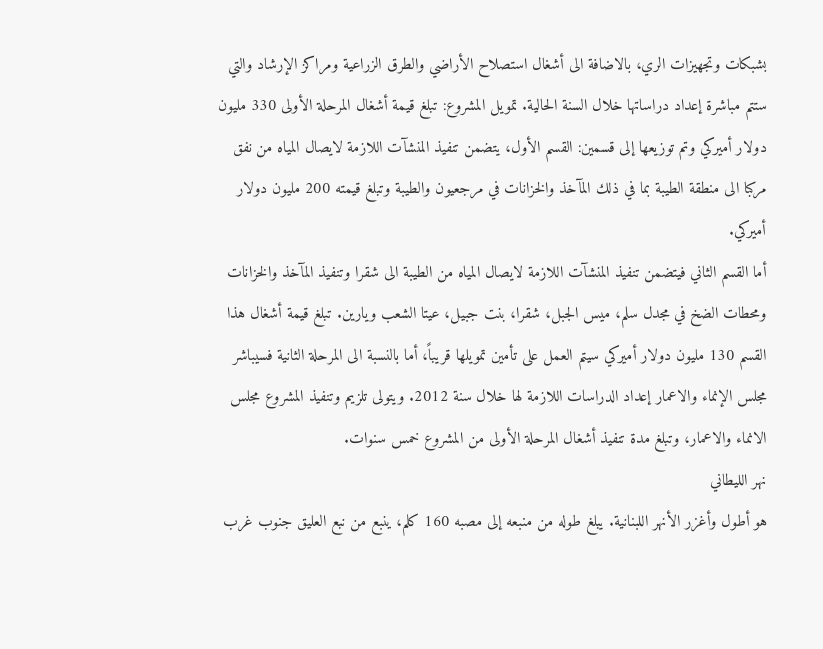بشبكات وتجهيزات الري، بالاضافة الى أشغال استصلاح الأراضي والطرق الزراعية ومراكز الإرشاد والتي ستتم مباشرة إعداد دراساتها خلال السنة الحالية. تمويل المشروع: تبلغ قيمة أشغال المرحلة الأولى 330 مليون دولار أميركي وتم توزيعها إلى قسمين: القسم الأول، يتضمن تنفيذ المنشآت اللازمة لايصال المياه من نفق مركبا الى منطقة الطيبة بما في ذلك المآخذ والخزانات في مرجعيون والطيبة وتبلغ قيمته 200 مليون دولار أميركي.
أما القسم الثاني فيتضمن تنفيذ المنشآت اللازمة لايصال المياه من الطيبة الى شقرا وتنفيذ المآخذ والخزانات ومحطات الضخ في مجدل سلم، ميس الجبل، شقرا، بنت جبيل، عيتا الشعب ويارين. تبلغ قيمة أشغال هذا القسم 130 مليون دولار أميركي سيتم العمل على تأمين تمويلها قريباً، أما بالنسبة الى المرحلة الثانية فسيباشر مجلس الإنماء والاعمار إعداد الدراسات اللازمة لها خلال سنة 2012. ويتولى تلزيم وتنفيذ المشروع مجلس الانماء والاعمار، وتبلغ مدة تنفيذ أشغال المرحلة الأولى من المشروع خمس سنوات.
نهر الليطاني
هو أطول وأغزر الأنهر اللبنانية. يبلغ طوله من منبعه إلى مصبه 160 كلم، ينبع من نبع العليق جنوب غرب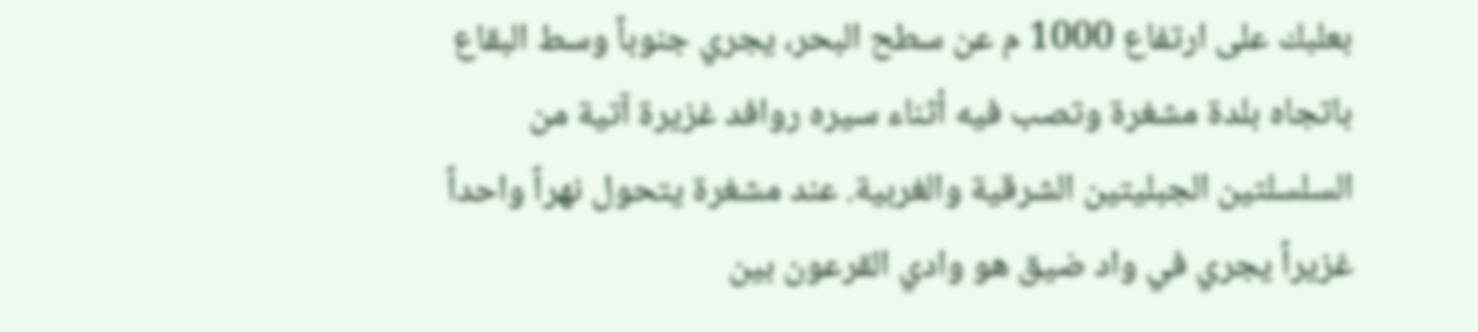بعلبك على ارتفاع 1000 م عن سطح البحر، يجري جنوباً وسط البقاع باتجاه بلدة مشغرة وتصب فيه أثناء سيره روافد غزيرة آتية من السلسلتين الجبليتين الشرقية والغربية. عند مشغرة يتحول نهراً واحداً غزيراً يجري في واد ضيق هو وادي القرعون بين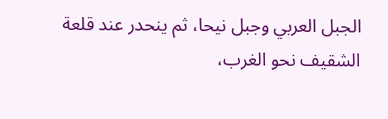الجبل العربي وجبل نيحا، ثم ينحدر عند قلعة الشقيف نحو الغرب،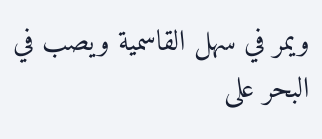ويمر في سهل القاسمية ويصب في البحر على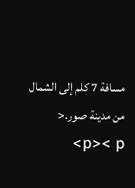مسافة 7 كلم إلى الشمال من مدينة صور.< p>< p>